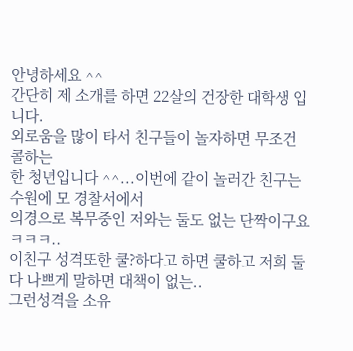안녕하세요 ^^
간단히 제 소개를 하면 22살의 건장한 대학생 입니다.
외로움을 많이 타서 친구들이 놀자하면 무조건 콜하는
한 청년입니다 ^^...이번에 같이 놀러간 친구는 수원에 모 경찰서에서
의경으로 복무중인 저와는 둘도 없는 단짝이구요 ㅋㅋㅋ..
이친구 성격또한 쿨?하다고 하면 쿨하고 저희 둘다 나쁘게 말하면 대책이 없는..
그런성격을 소유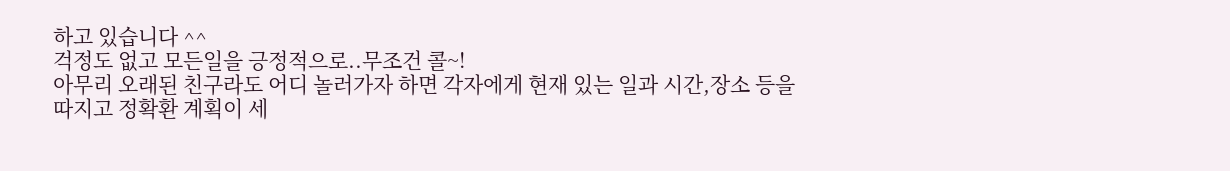하고 있습니다 ^^
걱정도 없고 모든일을 긍정적으로..무조건 콜~!
아무리 오래된 친구라도 어디 놀러가자 하면 각자에게 현재 있는 일과 시간,장소 등을
따지고 정확환 계획이 세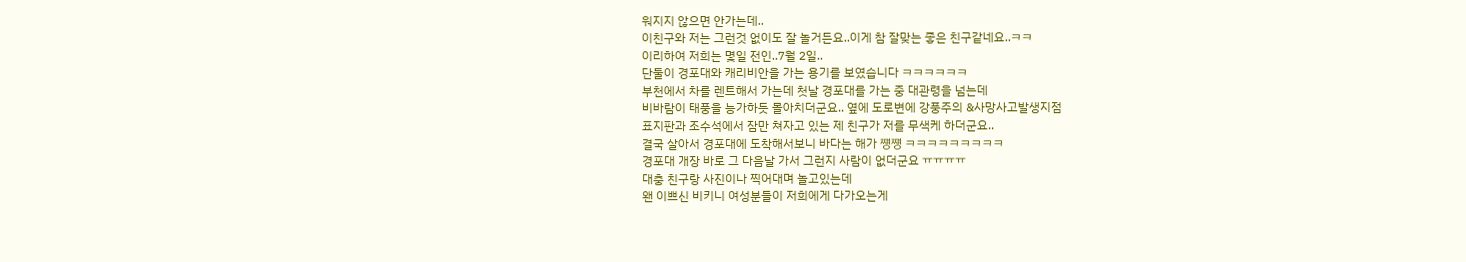워지지 않으면 안가는데..
이친구와 저는 그런것 없이도 잘 놀거든요..이게 참 잘맞는 좋은 친구같네요..ㅋㅋ
이리하여 저희는 몇일 전인..7월 2일..
단둘이 경포대와 캐리비안을 가는 용기를 보였습니다 ㅋㅋㅋㅋㅋㅋ
부천에서 차를 렌트해서 가는데 첫날 경포대를 가는 중 대관령을 넘는데
비바람이 태풍을 능가하듯 몰아치더군요.. 옆에 도로변에 강풍주의 &사망사고발생지점
표지판과 조수석에서 잠만 쳐자고 있는 제 친구가 저를 무색케 하더군요..
결국 살아서 경포대에 도착해서보니 바다는 해가 쩅쩅 ㅋㅋㅋㅋㅋㅋㅋㅋㅋ
경포대 개장 바로 그 다음날 가서 그런지 사람이 없더군요 ㅠㅠㅠㅠ
대충 친구랑 사진이나 찍어대며 놀고있는데
왠 이쁘신 비키니 여성분들이 저희에게 다가오는게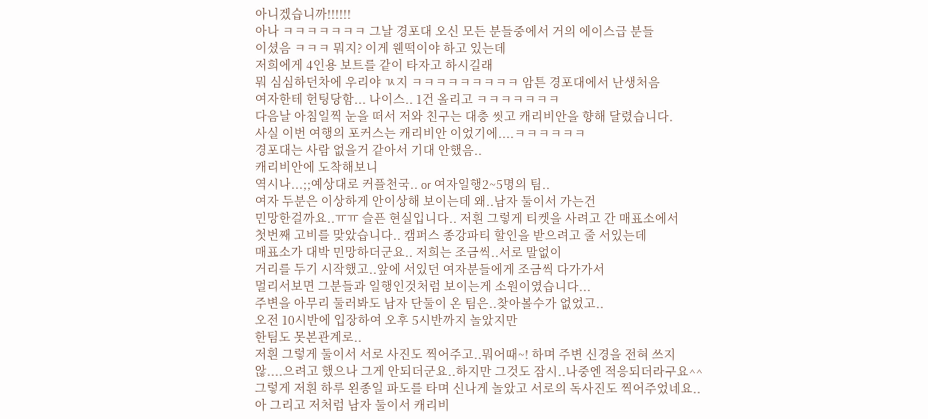아니겠습니까!!!!!!
아나 ㅋㅋㅋㅋㅋㅋㅋ 그날 경포대 오신 모든 분들중에서 거의 에이스급 분들
이셨음 ㅋㅋㅋ 뭐지? 이게 웬떡이야 하고 있는데
저희에게 4인용 보트를 같이 타자고 하시길래
뭐 심심하던차에 우리야 ㄳ지 ㅋㅋㅋㅋㅋㅋㅋㅋㅋ 암튼 경포대에서 난생처음
여자한테 헌팅당함... 나이스.. 1건 올리고 ㅋㅋㅋㅋㅋㅋㅋ
다음날 아침일찍 눈을 떠서 저와 친구는 대충 씻고 캐리비안을 향해 달렸습니다.
사실 이번 여행의 포커스는 캐리비안 이었기에....ㅋㅋㅋㅋㅋㅋ
경포대는 사람 없을거 같아서 기대 안했음..
캐리비안에 도착해보니
역시나...;;예상대로 커플천국.. or 여자일행2~5명의 팀..
여자 두분은 이상하게 안이상해 보이는데 왜..남자 둘이서 가는건
민망한걸까요..ㅠㅠ 슬픈 현실입니다.. 저흰 그렇게 티켓을 사려고 간 매표소에서
첫번째 고비를 맞았습니다.. 캠퍼스 종강파티 할인을 받으려고 줄 서있는데
매표소가 대박 민망하더군요.. 저희는 조금씩..서로 말없이
거리를 두기 시작했고..앞에 서있던 여자분들에게 조금씩 다가가서
멀리서보면 그분들과 일행인것처럼 보이는게 소원이였습니다...
주변을 아무리 둘러봐도 남자 단둘이 온 팀은..찾아볼수가 없었고..
오전 10시반에 입장하여 오후 5시반까지 놀았지만
한팀도 못본관계로..
저흰 그렇게 둘이서 서로 사진도 찍어주고..뭐어때~! 하며 주변 신경을 전혀 쓰지
않....으려고 했으나 그게 안되더군요..하지만 그것도 잠시..나중엔 적응되더라구요^^
그렇게 저흰 하루 왼종일 파도를 타며 신나게 놀았고 서로의 독사진도 찍어주었네요..
아 그리고 저처럼 남자 둘이서 캐리비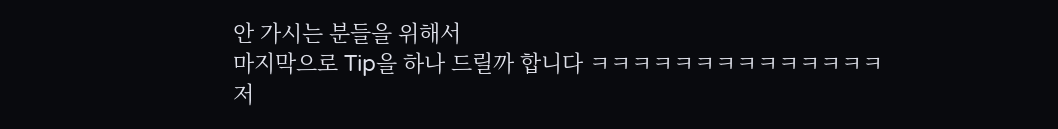안 가시는 분들을 위해서
마지막으로 Tip을 하나 드릴까 합니다 ㅋㅋㅋㅋㅋㅋㅋㅋㅋㅋㅋㅋㅋㅋ
저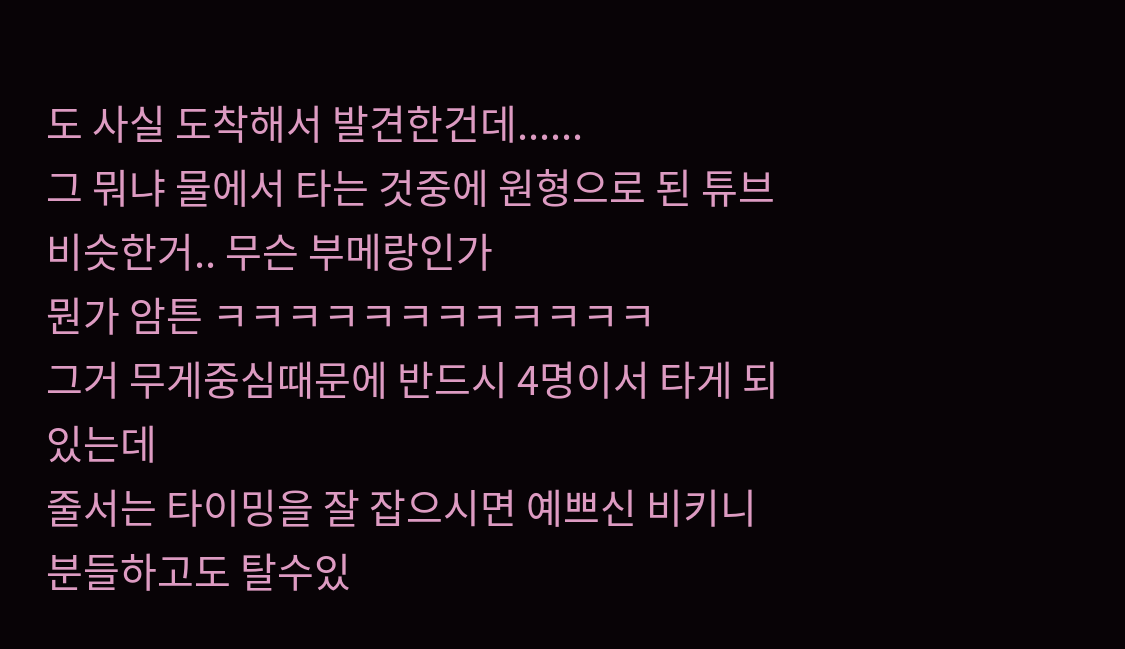도 사실 도착해서 발견한건데......
그 뭐냐 물에서 타는 것중에 원형으로 된 튜브 비슷한거.. 무슨 부메랑인가
뭔가 암튼 ㅋㅋㅋㅋㅋㅋㅋㅋㅋㅋㅋㅋ
그거 무게중심때문에 반드시 4명이서 타게 되있는데
줄서는 타이밍을 잘 잡으시면 예쁘신 비키니 분들하고도 탈수있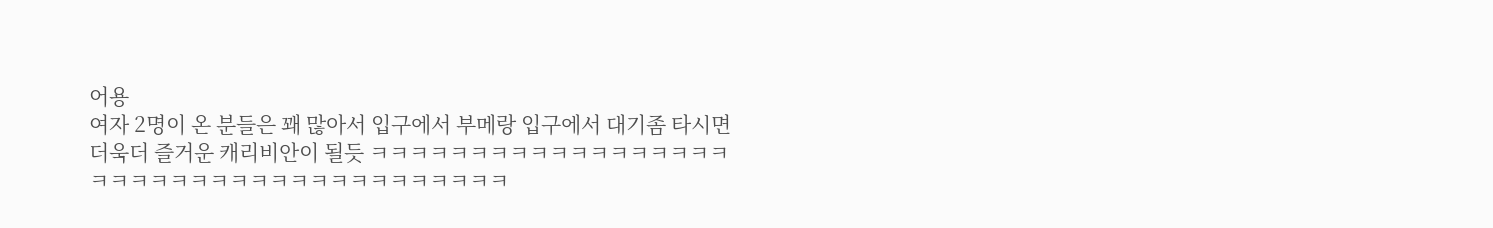어용
여자 2명이 온 분들은 꽤 많아서 입구에서 부메랑 입구에서 대기좀 타시면
더욱더 즐거운 캐리비안이 될듯 ㅋㅋㅋㅋㅋㅋㅋㅋㅋㅋㅋㅋㅋㅋㅋㅋㅋㅋㅋㅋㅋㅋㅋㅋㅋㅋㅋㅋㅋㅋㅋㅋㅋㅋㅋㅋㅋㅋㅋ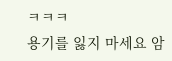ㅋㅋㅋ
용기를 잃지 마세요 암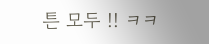튼 모두 !! ㅋㅋ